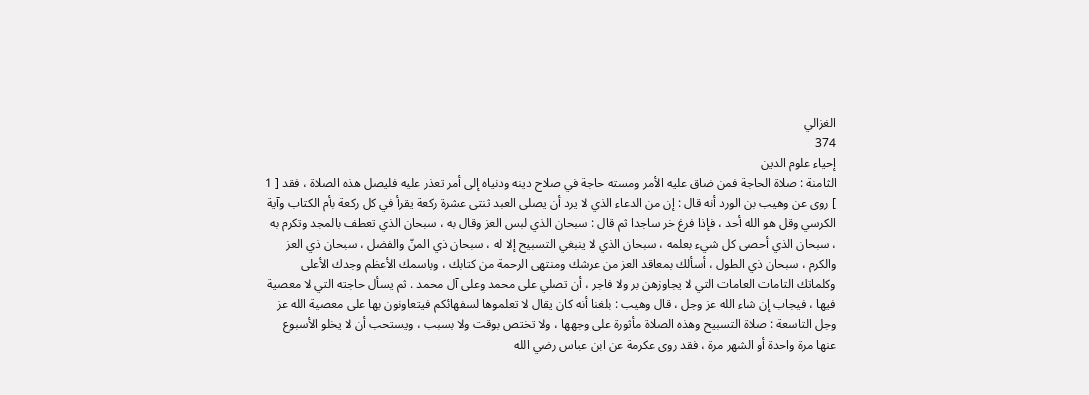الغزالي
374
إحياء علوم الدين
الثامنة : صلاة الحاجة فمن ضاق عليه الأمر ومسته حاجة في صلاح دينه ودنياه إلى أمر تعذر عليه فليصل هذه الصلاة ، فقد [ 1 ] روى عن وهيب بن الورد أنه قال : إن من الدعاء الذي لا يرد أن يصلى العبد ثنتى عشرة ركعة يقرأ في كل ركعة بأم الكتاب وآية الكرسي وقل هو الله أحد ، فإذا فرغ خر ساجدا ثم قال : سبحان الذي لبس العز وقال به ، سبحان الذي تعطف بالمجد وتكرم به ، سبحان الذي أحصى كل شيء بعلمه ، سبحان الذي لا ينبغي التسبيح إلا له ، سبحان ذي المنّ والفضل ، سبحان ذي العز والكرم ، سبحان ذي الطول ، أسألك بمعاقد العز من عرشك ومنتهى الرحمة من كتابك ، وباسمك الأعظم وجدك الأعلى وكلماتك التامات العامات التي لا يجاوزهن بر ولا فاجر ، أن تصلي على محمد وعلى آل محمد . ثم يسأل حاجته التي لا معصية فيها ، فيجاب إن شاء الله عز وجل ، قال وهيب : بلغنا أنه كان يقال لا تعلموها لسفهائكم فيتعاونون بها على معصية الله عز وجل التاسعة : صلاة التسبيح وهذه الصلاة مأثورة على وجهها ، ولا تختص بوقت ولا بسبب ، ويستحب أن لا يخلو الأسبوع عنها مرة واحدة أو الشهر مرة ، فقد روى عكرمة عن ابن عباس رضي الله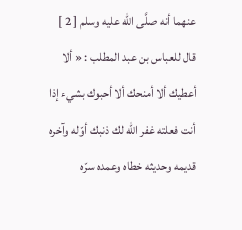عنهما أنه صلَّى الله عليه وسلم [ 2 ] قال للعباس بن عبد المطلب : « ألا أعطيك ألا أمنحك ألا أحبوك بشيء إذا أنت فعلته غفر الله لك ذنبك أوّله وآخره قديمه وحديثه خطاه وعمده سرّه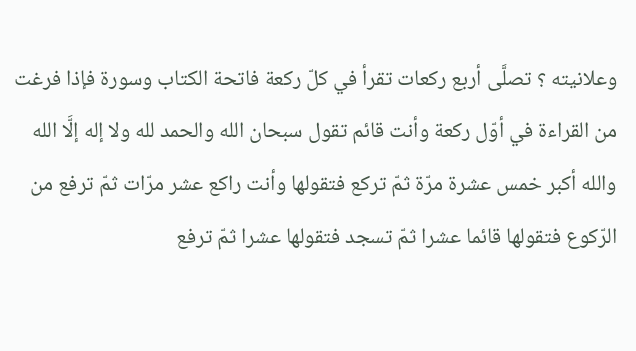وعلانيته ؟ تصلَّى أربع ركعات تقرأ في كلّ ركعة فاتحة الكتاب وسورة فإذا فرغت من القراءة في أوّل ركعة وأنت قائم تقول سبحان الله والحمد لله ولا إله إلَّا الله والله أكبر خمس عشرة مرّة ثمّ تركع فتقولها وأنت راكع عشر مرّات ثمّ ترفع من الرّكوع فتقولها قائما عشرا ثمّ تسجد فتقولها عشرا ثمّ ترفع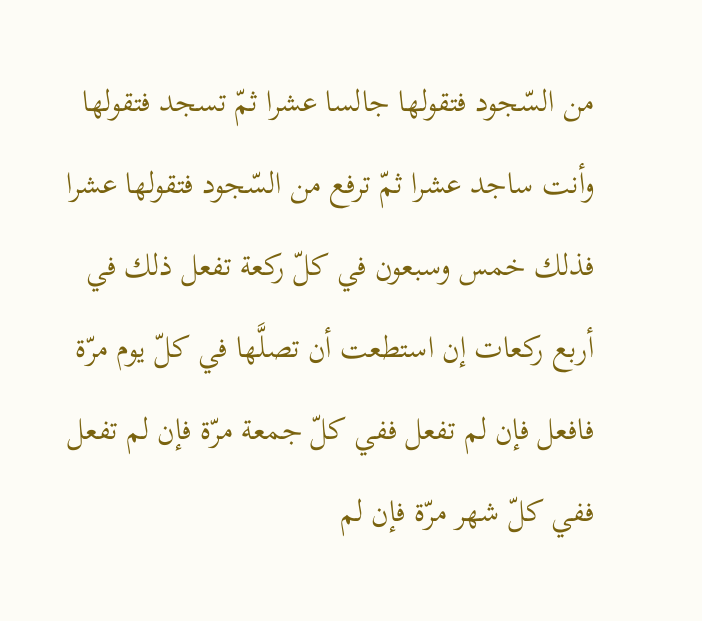من السّجود فتقولها جالسا عشرا ثمّ تسجد فتقولها وأنت ساجد عشرا ثمّ ترفع من السّجود فتقولها عشرا فذلك خمس وسبعون في كلّ ركعة تفعل ذلك في أربع ركعات إن استطعت أن تصلَّها في كلّ يوم مرّة فافعل فإن لم تفعل ففي كلّ جمعة مرّة فإن لم تفعل ففي كلّ شهر مرّة فإن لم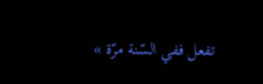تفعل ففي السّنة مرّة »